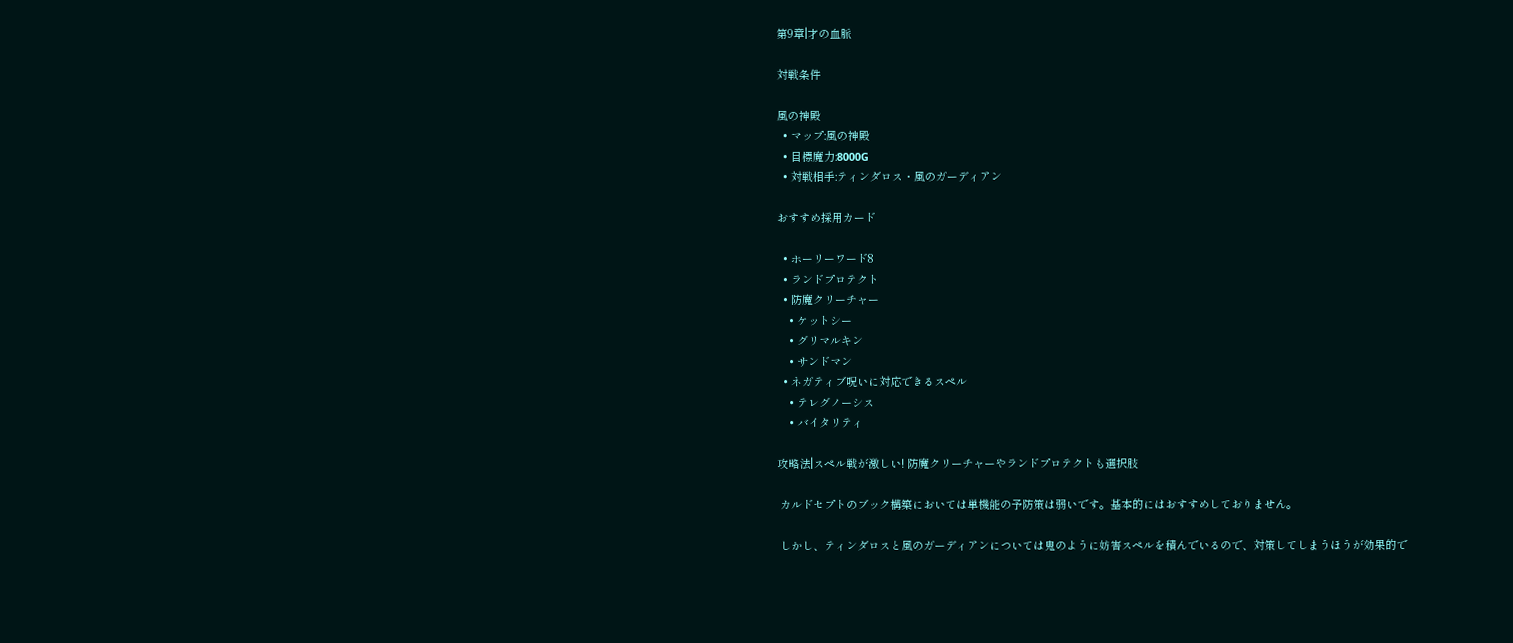第9章|才の血脈

対戦条件

風の神殿
  • マップ:風の神殿
  • 目標魔力:8000G
  • 対戦相手:ティンダロス・風のガーディアン

おすすめ採用カード

  • ホーリーワード8
  • ランドプロテクト
  • 防魔クリーチャー
    • ケットシー
    • グリマルキン
    • サンドマン
  • ネガティブ呪いに対応できるスペル
    • テレグノーシス
    • バイタリティ

攻略法|スペル戦が激しい! 防魔クリーチャーやランドプロテクトも選択肢

 カルドセプトのブック構築においては単機能の予防策は弱いです。基本的にはおすすめしておりません。

 しかし、ティンダロスと風のガーディアンについては鬼のように妨害スペルを積んでいるので、対策してしまうほうが効果的で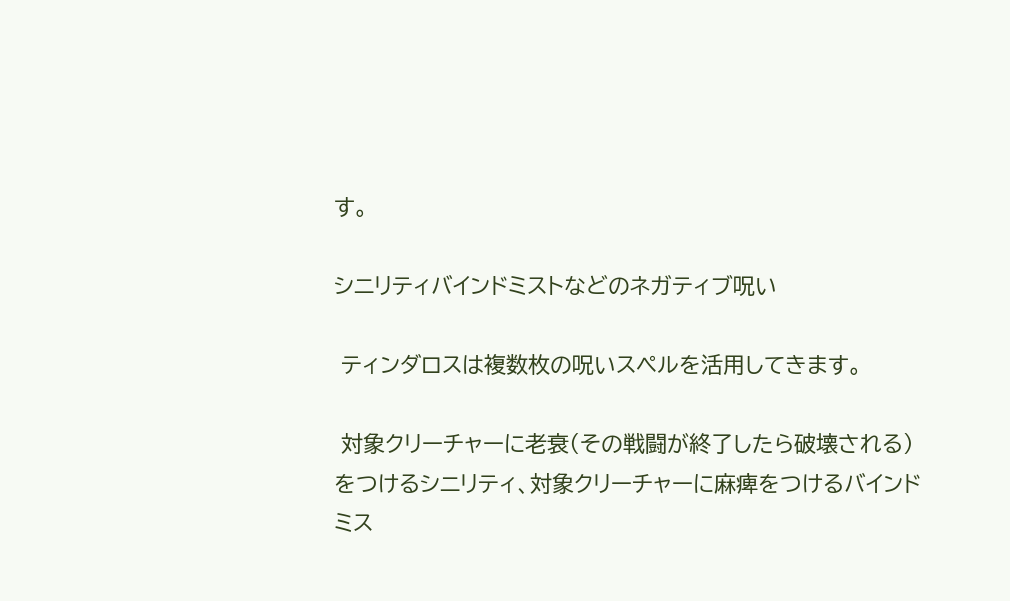す。

シニリティバインドミストなどのネガティブ呪い

 ティンダロスは複数枚の呪いスペルを活用してきます。

 対象クリーチャーに老衰(その戦闘が終了したら破壊される)をつけるシニリティ、対象クリーチャーに麻痺をつけるバインドミス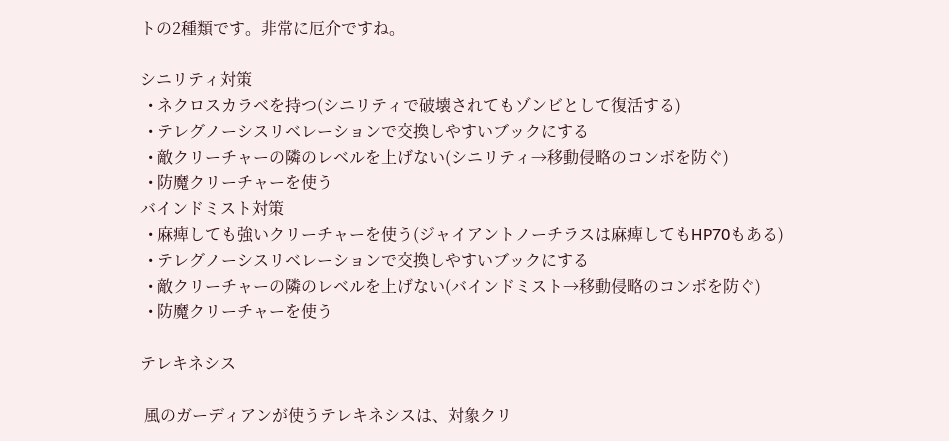トの2種類です。非常に厄介ですね。

シニリティ対策
  • ネクロスカラベを持つ(シニリティで破壊されてもゾンビとして復活する)
  • テレグノーシスリベレーションで交換しやすいブックにする
  • 敵クリーチャーの隣のレベルを上げない(シニリティ→移動侵略のコンボを防ぐ)
  • 防魔クリーチャーを使う
バインドミスト対策
  • 麻痺しても強いクリーチャーを使う(ジャイアントノーチラスは麻痺してもHP70もある)
  • テレグノーシスリベレーションで交換しやすいブックにする
  • 敵クリーチャーの隣のレベルを上げない(バインドミスト→移動侵略のコンボを防ぐ)
  • 防魔クリーチャーを使う

テレキネシス

 風のガーディアンが使うテレキネシスは、対象クリ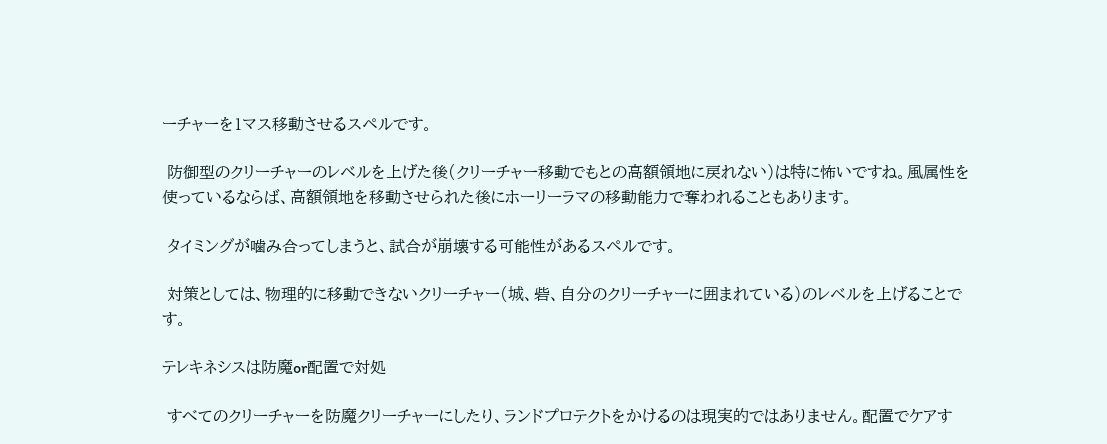ーチャーを1マス移動させるスペルです。

 防御型のクリーチャーのレベルを上げた後(クリーチャー移動でもとの高額領地に戻れない)は特に怖いですね。風属性を使っているならば、高額領地を移動させられた後にホーリーラマの移動能力で奪われることもあります。

 タイミングが噛み合ってしまうと、試合が崩壊する可能性があるスペルです。

 対策としては、物理的に移動できないクリーチャー(城、砦、自分のクリーチャーに囲まれている)のレベルを上げることです。

テレキネシスは防魔or配置で対処

 すべてのクリーチャーを防魔クリーチャーにしたり、ランドプロテクトをかけるのは現実的ではありません。配置でケアす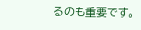るのも重要です。